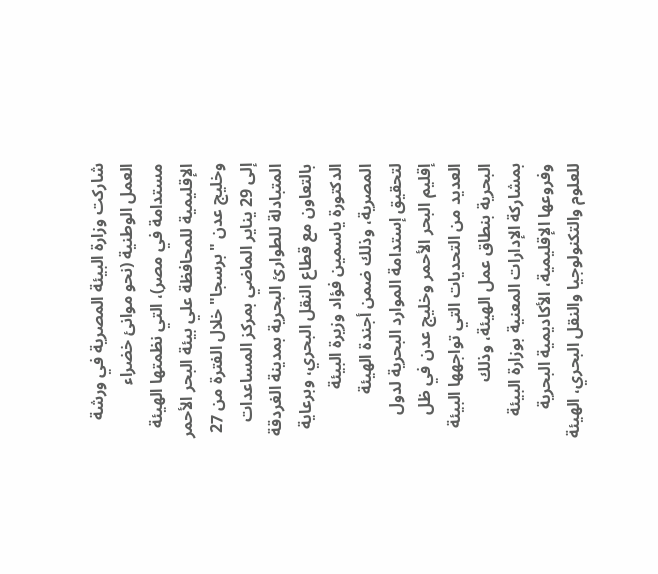شاركت وزارة البيئة المصرية في ورشة العمل الوطنية (نحو موانئ خضراء مستدامة في مصر)، التي نظمتها الهيئة الإقليمية للمحافظة علي بيئة البحر الأحمر وخليج عدن "برسجا" خلال الفترة من 27 إلى 29 يناير الماضي بمركز المساعدات المتبادلة للطوارئ البحرية بمدينة الغردقة بالتعاون مع قطاع النقل البحري، وبرعاية الدكتورة ياسمين فؤاد وزيرة البيئة المصرية، وذلك ضمن أجندة الهيئة لتحقيق إستدامة الموارد البحرية لدول إقليم البحر الأحمر وخليج عدن في ظل العديد من التحديات التي تواجهها البيئة البحرية بنطاق عمل الهيئة، وذلك بمشاركة الإدارات المعنية بوزارة البيئة وفروعها الإقليمية، الأكاديمية البحرية للعلوم والتكنولوجيا والنقل البحري، الهيئة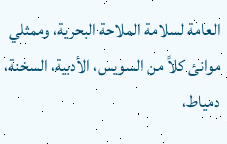العامة لسلامة الملاحة البحرية، وممثلي موانئ كلاً من السويس، الأدبية، السخنة، دمياط،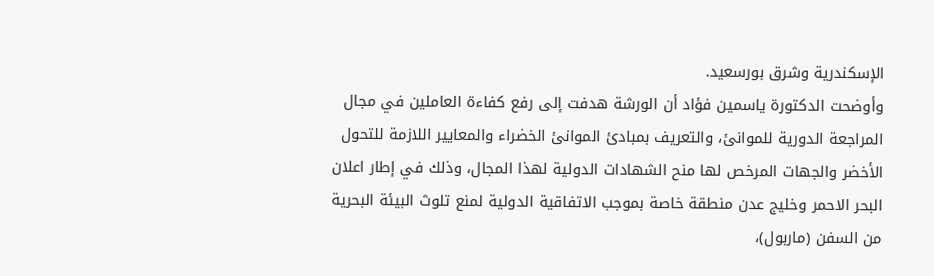الإسكندرية وشرق بورسعيد.
وأوضحت الدكتورة ياسمين فؤاد أن الورشة هدفت إلى رفع كفاءة العاملين في مجال المراجعة الدورية للموانئ، والتعريف بمبادئ الموانئ الخضراء والمعايير اللازمة للتحول الأخضر والجهات المرخص لها منح الشهادات الدولية لهذا المجال، وذلك في إطار اعلان البحر الاحمر وخليج عدن منطقة خاصة بموجب الاتفاقية الدولية لمنع تلوث البيئة البحرية من السفن (ماربول)،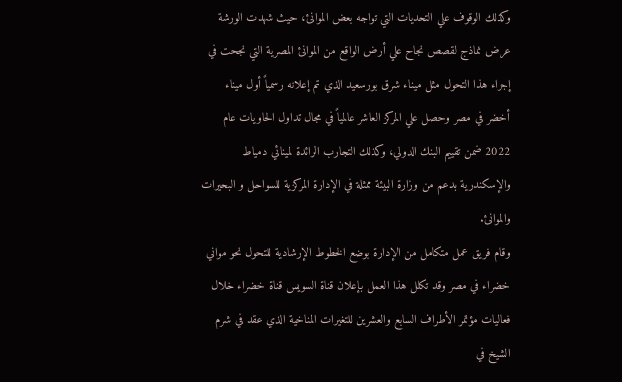وكذلك الوقوف علي التحديات التي تواجه بعض الموانئ، حيث شهدت الورشة عرض نماذج لقصص نجاح علي أرض الواقع من الموانئ المصرية التي نجحت في إجراء هذا التحول مثل ميناء شرق بورسعيد الذي تم إعلانه رسمياً أول ميناء أخضر في مصر وحصل علي المركز العاشر عالمياً في مجال تداول الحاويات عام 2022 ضمن تقييم البنك الدولي، وكذلك التجارب الرائدة لمينائي دمياط والإسكندرية بدعم من وزارة البيئة ممثلة في الإدارة المركزية للسواحل و البحيرات والموانئ.
وقام فريق عمل متكامل من الإدارة بوضع الخطوط الإرشادية للتحول نحو مواني خضراء في مصر وقد تكلل هذا العمل بإعلان قناة السويس قناة خضراء خلال فعاليات مؤتمر الأطراف السابع والعشرين للتغيرات المناخية الذي عقد في شرم الشيخ في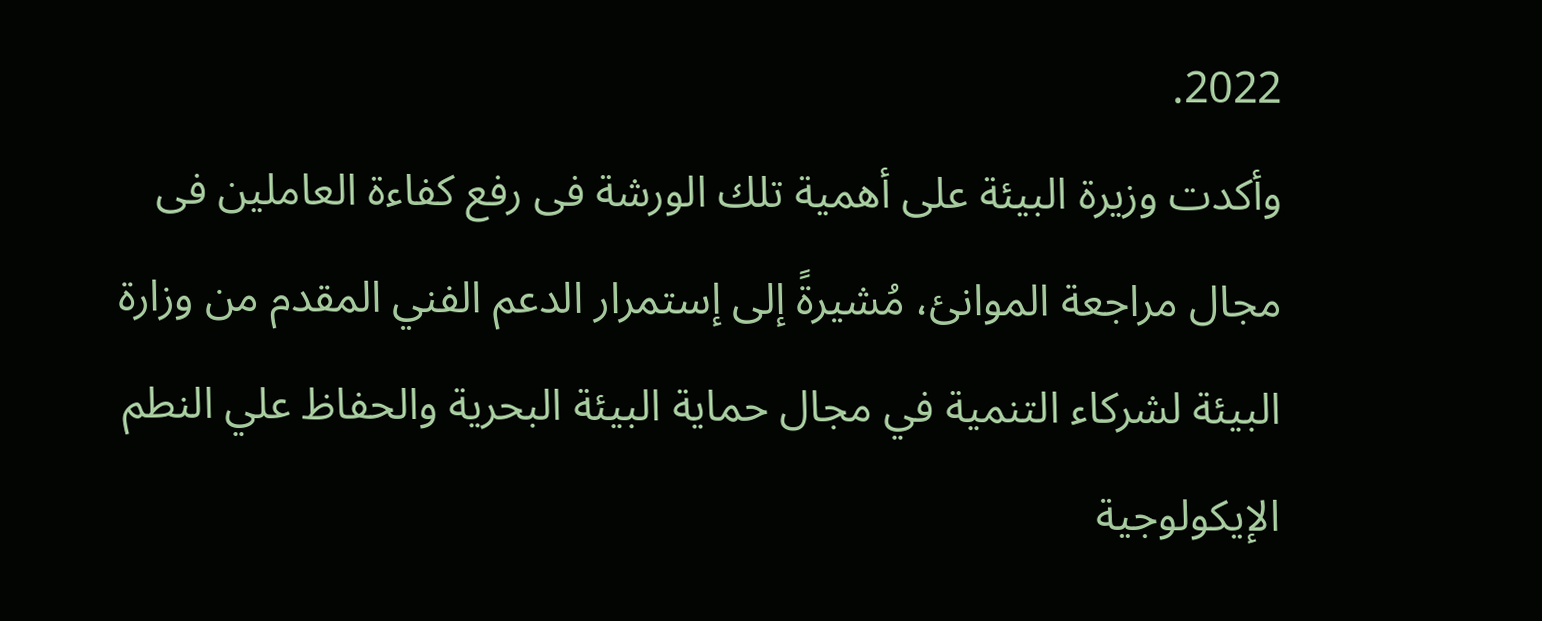2022.
وأكدت وزيرة البيئة على أهمية تلك الورشة فى رفع كفاءة العاملين فى مجال مراجعة الموانئ، مُشيرةً إلى إستمرار الدعم الفني المقدم من وزارة البيئة لشركاء التنمية في مجال حماية البيئة البحرية والحفاظ علي النطم الإيكولوجية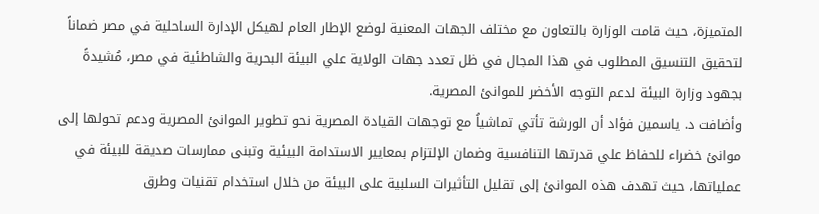المتميزة، حيث قامت الوزارة بالتعاون مع مختلف الجهات المعنية لوضع الإطار العام لهيكل الإدارة الساحلية في مصر ضماناً لتحقيق التنسيق المطلوب في هذا المجال في ظل تعدد جهات الولاية علي البيئة البحرية والشاطئية في مصر، مُشيدةً بجهود وزارة البيئة لدعم التوجه الأخضر للموانئ المصرية.
وأضافت د. ياسمين فؤاد أن الورشة تأتي تماشياُ مع توجهات القيادة المصرية نحو تطوير الموانئ المصرية ودعم تحولها إلى موانئ خضراء للحفاظ علي قدرتها التنافسية وضمان الإلتزام بمعايير الاستدامة البيئية وتبنى ممارسات صديقة للبيئة في عملياتها، حيث تهدف هذه الموانئ إلى تقليل التأثيرات السلبية على البيئة من خلال استخدام تقنيات وطرق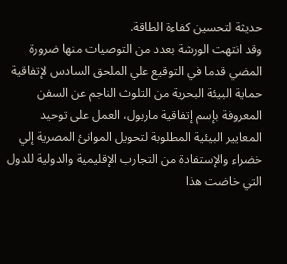حديثة لتحسين كفاءة الطاقة.
وقد انتهت الورشة بعدد من التوصيات منها ضرورة المضي قدما في التوقيع علي الملحق السادس لإتفاقية حماية البيئة البحرية من التلوث الناجم عن السفن المعروفة بإسم إتفاقية ماربول، العمل على توحيد المعايير البيئية المطلوبة لتحويل الموانئ المصرية إلي خضراء والإستفادة من التجارب الإقليمية والدولية للدول التي خاضت هذا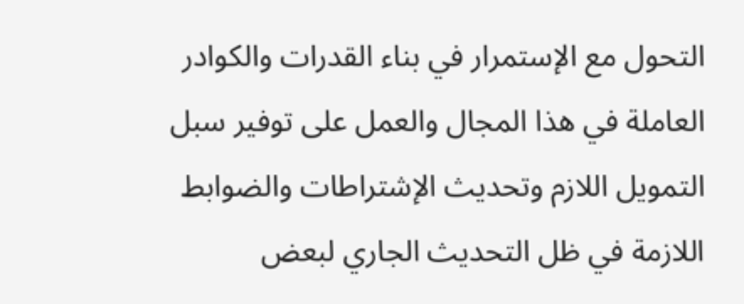التحول مع الإستمرار في بناء القدرات والكوادر العاملة في هذا المجال والعمل على توفير سبل التمويل اللازم وتحديث الإشتراطات والضوابط اللازمة في ظل التحديث الجاري لبعض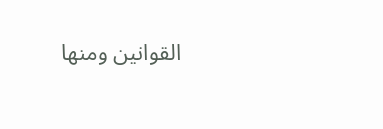القوانين ومنها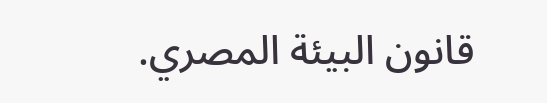قانون البيئة المصري.